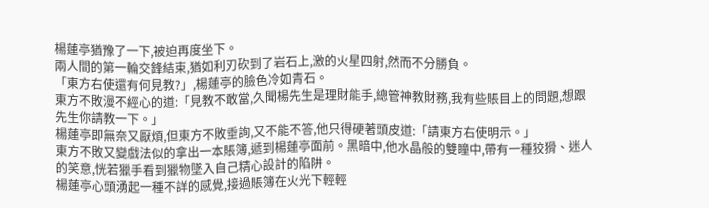楊蓮亭猶豫了一下,被迫再度坐下。
兩人間的第一輪交鋒結束,猶如利刃砍到了岩石上,激的火星四射,然而不分勝負。
「東方右使還有何見教?」,楊蓮亭的臉色冷如青石。
東方不敗漫不經心的道:「見教不敢當,久聞楊先生是理財能手,總管神教財務,我有些賬目上的問題,想跟先生你請教一下。」
楊蓮亭即無奈又厭煩,但東方不敗垂詢,又不能不答,他只得硬著頭皮道:「請東方右使明示。」
東方不敗又變戲法似的拿出一本賬簿,遞到楊蓮亭面前。黑暗中,他水晶般的雙瞳中,帶有一種狡猾、迷人的笑意,恍若獵手看到獵物墜入自己精心設計的陷阱。
楊蓮亭心頭湧起一種不詳的感覺,接過賬簿在火光下輕輕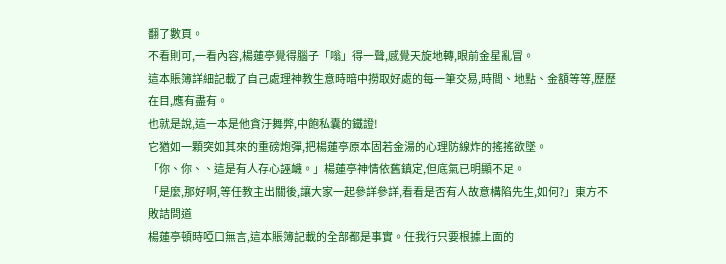翻了數頁。
不看則可,一看內容,楊蓮亭覺得腦子「嗡」得一聲,感覺天旋地轉,眼前金星亂冒。
這本賬簿詳細記載了自己處理神教生意時暗中撈取好處的每一筆交易,時間、地點、金額等等,歷歷在目,應有盡有。
也就是說,這一本是他貪汙舞弊,中飽私囊的鐵證!
它猶如一顆突如其來的重磅炮彈,把楊蓮亭原本固若金湯的心理防線炸的搖搖欲墜。
「你、你、、這是有人存心誣衊。」楊蓮亭神情依舊鎮定,但底氣已明顯不足。
「是麼,那好啊,等任教主出關後,讓大家一起參詳參詳,看看是否有人故意構陷先生,如何?」東方不敗詰問道
楊蓮亭頓時啞口無言,這本賬簿記載的全部都是事實。任我行只要根據上面的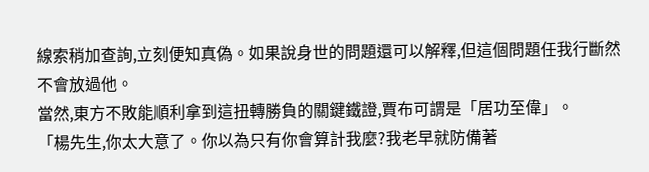線索稍加查詢,立刻便知真偽。如果說身世的問題還可以解釋,但這個問題任我行斷然不會放過他。
當然,東方不敗能順利拿到這扭轉勝負的關鍵鐵證,賈布可謂是「居功至偉」。
「楊先生,你太大意了。你以為只有你會算計我麼?我老早就防備著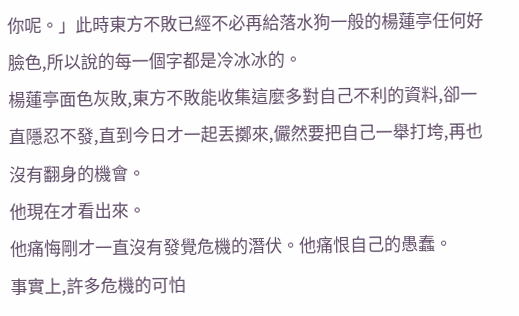你呢。」此時東方不敗已經不必再給落水狗一般的楊蓮亭任何好臉色,所以說的每一個字都是冷冰冰的。
楊蓮亭面色灰敗,東方不敗能收集這麼多對自己不利的資料,卻一直隱忍不發,直到今日才一起丟擲來,儼然要把自己一舉打垮,再也沒有翻身的機會。
他現在才看出來。
他痛悔剛才一直沒有發覺危機的潛伏。他痛恨自己的愚蠢。
事實上,許多危機的可怕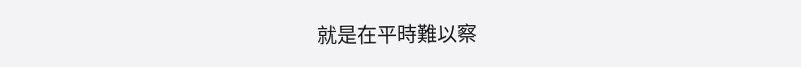就是在平時難以察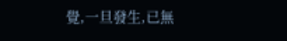覺,一旦發生,已無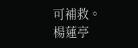可補救。
楊蓮亭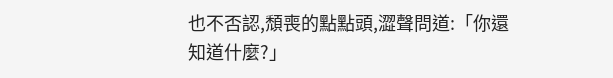也不否認,頹喪的點點頭,澀聲問道:「你還知道什麼?」